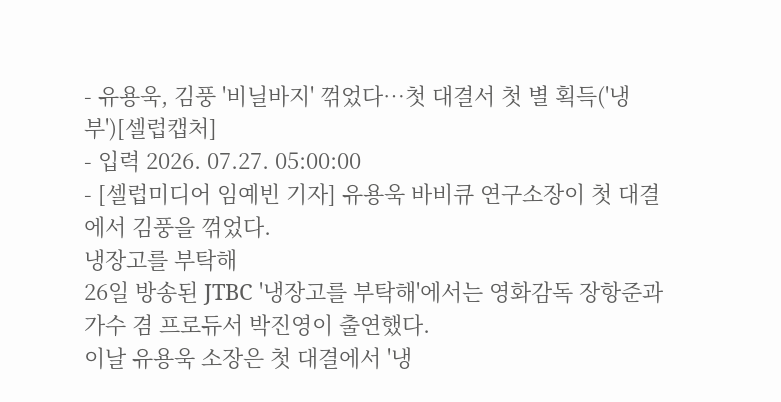- 유용욱, 김풍 '비닐바지' 꺾었다…첫 대결서 첫 별 획득('냉부')[셀럽캡처]
- 입력 2026. 07.27. 05:00:00
- [셀럽미디어 임예빈 기자] 유용욱 바비큐 연구소장이 첫 대결에서 김풍을 꺾었다.
냉장고를 부탁해
26일 방송된 JTBC '냉장고를 부탁해'에서는 영화감독 장항준과 가수 겸 프로듀서 박진영이 출연했다.
이날 유용욱 소장은 첫 대결에서 '냉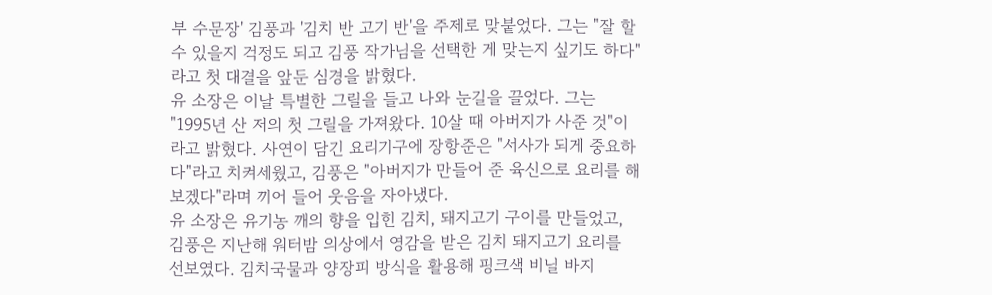부 수문장' 김풍과 '김치 반 고기 반'을 주제로 맞붙었다. 그는 "잘 할 수 있을지 걱정도 되고 김풍 작가님을 선택한 게 맞는지 싶기도 하다"라고 첫 대결을 앞둔 심경을 밝혔다.
유 소장은 이날 특별한 그릴을 들고 나와 눈길을 끌었다. 그는 "1995년 산 저의 첫 그릴을 가져왔다. 10살 때 아버지가 사준 것"이라고 밝혔다. 사연이 담긴 요리기구에 장항준은 "서사가 되게 중요하다"라고 치켜세웠고, 김풍은 "아버지가 만들어 준 육신으로 요리를 해보겠다"라며 끼어 들어 웃음을 자아냈다.
유 소장은 유기농 깨의 향을 입힌 김치, 돼지고기 구이를 만들었고, 김풍은 지난해 워터밤 의상에서 영감을 받은 김치 돼지고기 요리를 선보였다. 김치국물과 양장피 방식을 활용해 핑크색 비닐 바지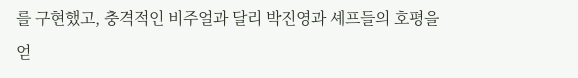를 구현했고, 충격적인 비주얼과 달리 박진영과 셰프들의 호평을 얻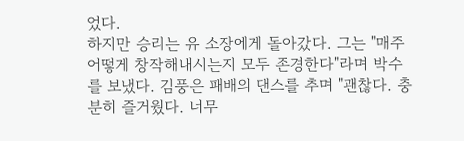었다.
하지만 승리는 유 소장에게 돌아갔다. 그는 "매주 어떻게 창작해내시는지 모두 존경한다"라며 박수를 보냈다. 김풍은 패배의 댄스를 추며 "괜찮다. 충분히 즐거웠다. 너무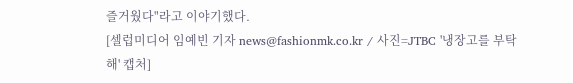즐거웠다"라고 이야기했다.
[셀럽미디어 임예빈 기자 news@fashionmk.co.kr / 사진=JTBC '냉장고를 부탁해' 캡처]